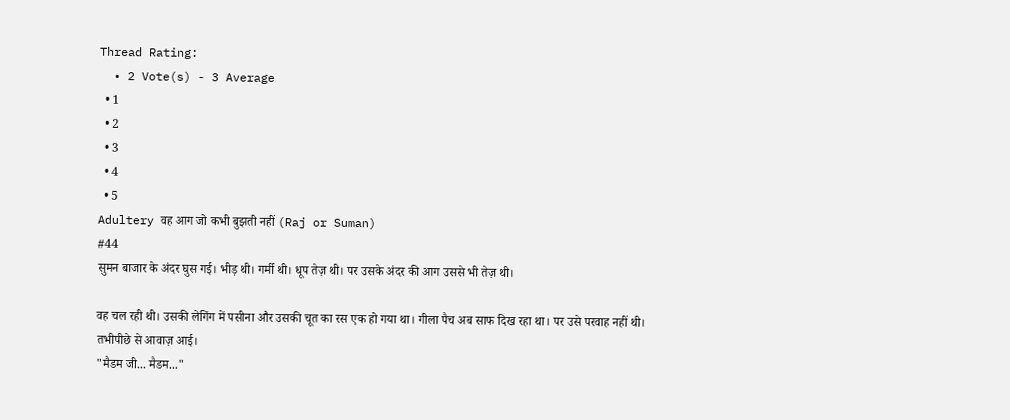Thread Rating:
  • 2 Vote(s) - 3 Average
  • 1
  • 2
  • 3
  • 4
  • 5
Adultery वह आग जो कभी बुझती नहीं (Raj or Suman)
#44
सुमन बाजार के अंदर घुस गई। भीड़ थी। गर्मी थी। धूप तेज़ थी। पर उसके अंदर की आग उससे भी तेज़ थी।

वह चल रही थी। उसकी लेगिंग में पसीना और उसकी चूत का रस एक हो गया था। गीला पैच अब साफ दिख रहा था। पर उसे परवाह नहीं थी।
तभीपीछे से आवाज़ आई।
"मैडम जी... मैडम..."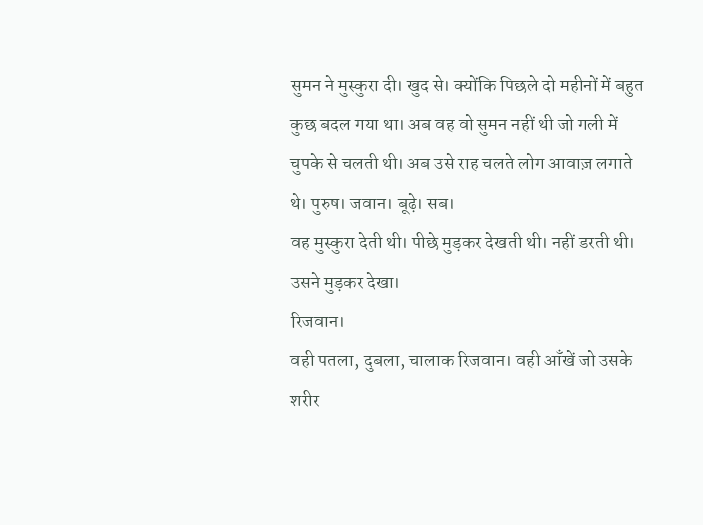सुमन ने मुस्कुरा दी। खुद से। क्योंकि पिछले दो महीनों में बहुत कुछ बदल गया था। अब वह वो सुमन नहीं थी जो गली में चुपके से चलती थी। अब उसे राह चलते लोग आवाज़ लगाते थे। पुरुष। जवान। बूढ़े। सब।
वह मुस्कुरा देती थी। पीछे मुड़कर देखती थी। नहीं डरती थी।
उसने मुड़कर देखा।
रिजवान।
वही पतला, दुबला, चालाक रिजवान। वही आँखें जो उसके शरीर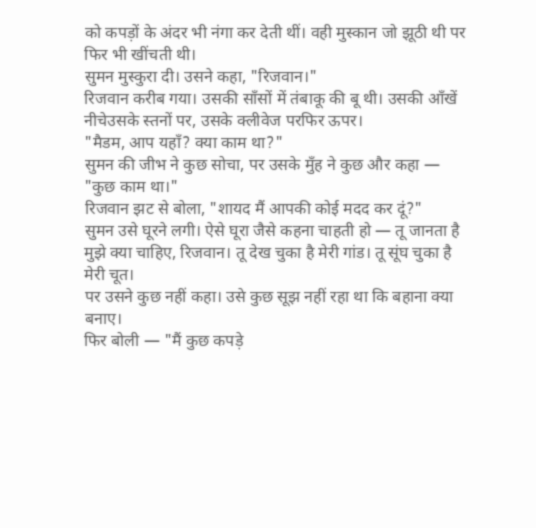को कपड़ों के अंदर भी नंगा कर देती थीं। वही मुस्कान जो झूठी थी पर फिर भी खींचती थी।
सुमन मुस्कुरा दी। उसने कहा, "रिजवान।"
रिजवान करीब गया। उसकी साँसों में तंबाकू की बू थी। उसकी आँखें नीचेउसके स्तनों पर, उसके क्लीवेज परफिर ऊपर।
"मैडम, आप यहाँ? क्या काम था?"
सुमन की जीभ ने कुछ सोचा, पर उसके मुँह ने कुछ और कहा — "कुछ काम था।"
रिजवान झट से बोला, "शायद मैं आपकी कोई मदद कर दूं?"
सुमन उसे घूरने लगी। ऐसे घूरा जैसे कहना चाहती हो — तू जानता है मुझे क्या चाहिए, रिजवान। तू देख चुका है मेरी गांड। तू सूंघ चुका है मेरी चूत।
पर उसने कुछ नहीं कहा। उसे कुछ सूझ नहीं रहा था कि बहाना क्या बनाए।
फिर बोली — "मैं कुछ कपड़े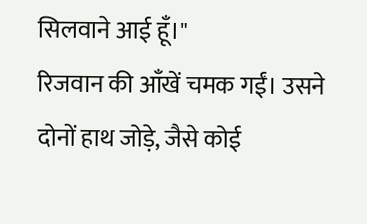सिलवाने आई हूँ।"
रिजवान की आँखें चमक गईं। उसने दोनों हाथ जोड़े, जैसे कोई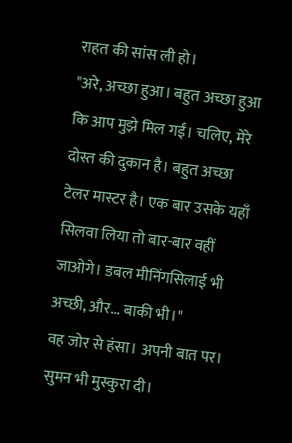राहत की सांस ली हो।
"अरे, अच्छा हुआ। बहुत अच्छा हुआ कि आप मुझे मिल गईं। चलिए, मेरे दोस्त की दुकान है। बहुत अच्छा टेलर मास्टर है। एक बार उसके यहाँ सिलवा लिया तो बार-बार वहीं जाओगे। डबल मीनिंगसिलाई भी अच्छी, और... बाकी भी।"
वह जोर से हंसा। अपनी बात पर। सुमन भी मुस्कुरा दी।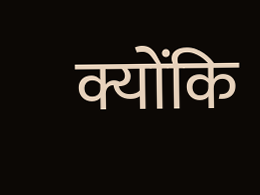क्योंकि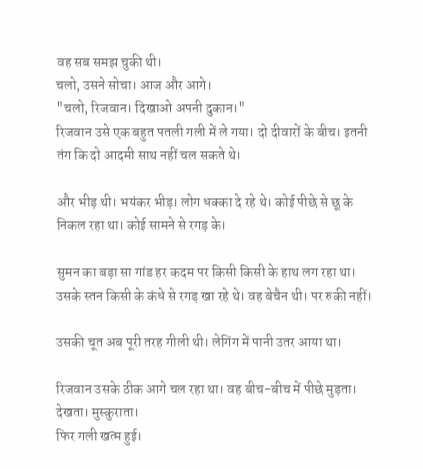वह सब समझ चुकी थी।
चलो, उसने सोचा। आज और आगे।
"चलो, रिजवान। दिखाओ अपनी दुकान।"
रिजवान उसे एक बहुत पतली गली में ले गया। दो दीवारों के बीच। इतनी तंग कि दो आदमी साथ नहीं चल सकते थे।

और भीड़ थी। भयंकर भीड़। लोग धक्का दे रहे थे। कोई पीछे से छू के निकल रहा था। कोई सामने से रगड़ के।

सुमन का बड़ा सा गांड हर कदम पर किसी किसी के हाथ लग रहा था। उसके स्तन किसी के कंधे से रगड़ खा रहे थे। वह बेचैन थी। पर रुकी नहीं।

उसकी चूत अब पूरी तरह गीली थी। लेगिंग में पानी उतर आया था।

रिजवान उसके ठीक आगे चल रहा था। वह बीच-बीच में पीछे मुड़ता। देखता। मुस्कुराता।
फिर गली खत्म हुई।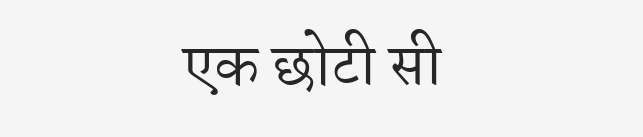एक छोटी सी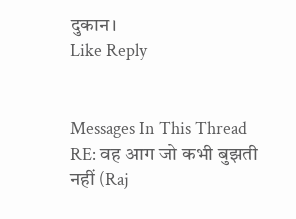दुकान।
Like Reply


Messages In This Thread
RE: वह आग जो कभी बुझती नहीं (Raj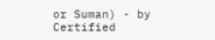or Suman) - by Certified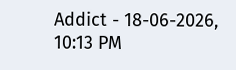Addict - 18-06-2026, 10:13 PM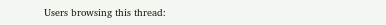Users browsing this thread: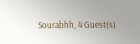Sourabhh, 4 Guest(s)